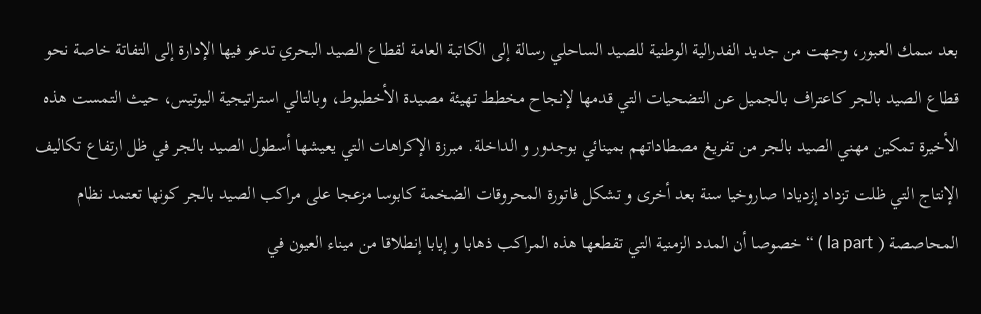بعد سمك العبور، وجهت من جديد الفدرالية الوطنية للصيد الساحلي رسالة إلى الكاتبة العامة لقطاع الصيد البحري تدعو فيها الإدارة إلى التفاتة خاصة نحو قطاع الصيد بالجر كاعتراف بالجميل عن التضحيات التي قدمها لإنجاح مخطط تهيئة مصيدة الأخطبوط، وبالتالي استراتيجية اليوتيس، حيث التمست هذه الأخيرة تمكين مهني الصيد بالجر من تفريغ مصطاداتهم بمينائي بوجدور و الداخلة. مبرزة الإكراهات التي يعيشها أسطول الصيد بالجر في ظل ارتفاع تكاليف الإنتاج التي ظلت تزداد إزديادا صاروخيا سنة بعد أخرى و تشكل فاتورة المحروقات الضخمة كابوسا مزعجا على مراكب الصيد بالجر كونها تعتمد نظام المحاصصة ( la part ) “خصوصا أن المدد الزمنية التي تقطعها هذه المراكب ذهابا و إيابا إنطلاقا من ميناء العيون في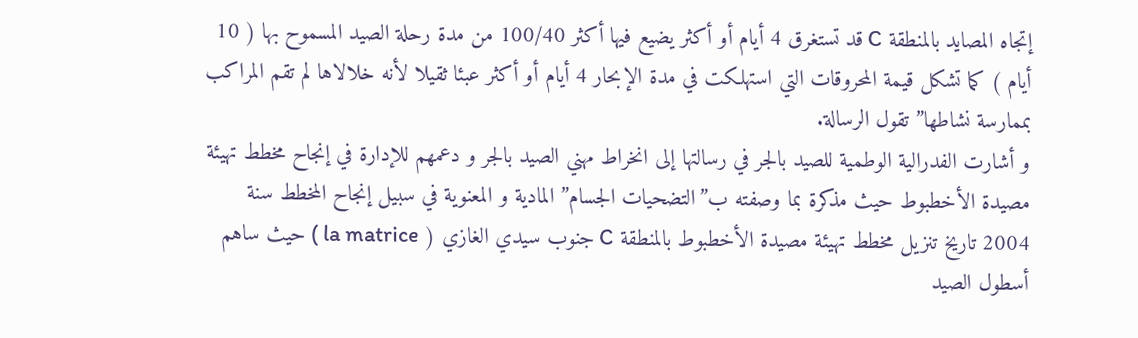إتجاه المصايد بالمنطقة C قد تستغرق 4 أيام أو أكثر يضيع فيها أكثر 100/40 من مدة رحلة الصيد المسموح بها ( 10 أيام ) كما تشكل قيمة المحروقات التي استهلكت في مدة الإبحار 4 أيام أو أكثر عبئا ثقيلا لأنه خلالاها لم تقم المراكب بممارسة نشاطها” تقول الرسالة.
و أشارت الفدرالية الوطمية للصيد بالجر في رسالتها إلى انخراط مهني الصيد بالجر و دعمهم للإدارة في إنجاح مخطط تهيئة مصيدة الأخطبوط حيث مذكرة بما وصفته ب”التضحيات الجسام” المادية و المعنوية في سبيل إنجاح المخطط سنة 2004 تاريخ تنزيل مخطط تهيئة مصيدة الأخطبوط بالمنطقة C جنوب سيدي الغازي ( la matrice ) حيث ساهم أسطول الصيد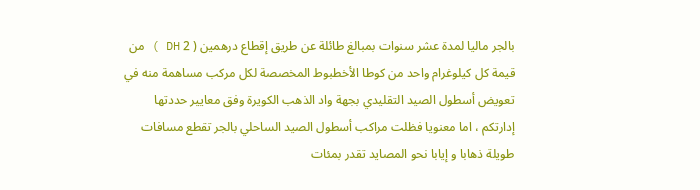بالجر ماليا لمدة عشر سنوات بمبالغ طائلة عن طريق إقطاع درهمين ( 2 DH ) من قيمة كل كيلوغرام واحد من كوطا الأخطبوط المخصصة لكل مركب مساهمة منه في تعويض أسطول الصيد التقليدي بجهة واد الذهب الكويرة وفق معايير حددتها إدارتكم ، اما معنويا فظلت مراكب أسطول الصيد الساحلي بالجر تقطع مسافات طويلة ذهابا و إيابا نحو المصايد تقدر بمئات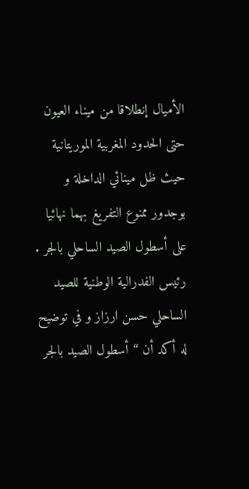الأميال إنطلاقا من ميناء العيون حتى الحدود المغربية الموريتانية حيث ظل مينائي الداخلة و بوجدور ممنوع التفريغ بهما نهائيا على أسطول الصيد الساحلي بالجر .
رئيس الفدرالية الوطنية للصيد الساحلي حسن ارزاز و في توضيح له أكد أن “أسطول الصيد بالجر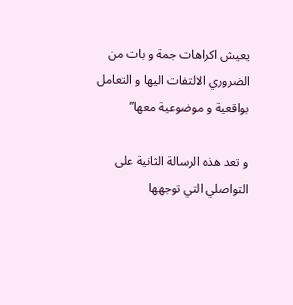يعيش اكراهات جمة و بات من الضروري الالتفات اليها و التعامل بواقعية و موضوعية معها”

و تعد هذه الرسالة الثانية على التواصلي التي توجهها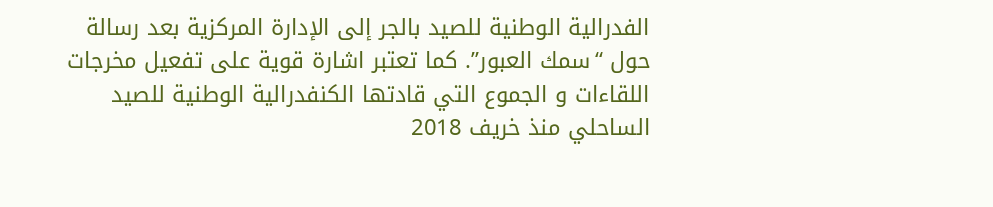الفدرالية الوطنية للصيد بالجر إلى الإدارة المركزية بعد رسالة حول “سمك العبور”. كما تعتبر اشارة قوية على تفعيل مخرجات اللقاءات و الجموع التي قادتها الكنفدرالية الوطنية للصيد الساحلي منذ خريف 2018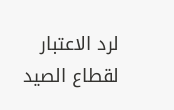لرد الاعتبار لقطاع الصيد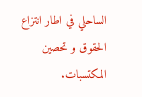الساحلي في اطار انتزاع الحقوق و تحصين المكتسبات.